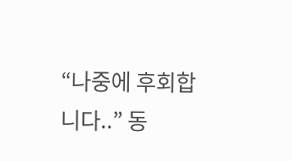“나중에 후회합니다..” 동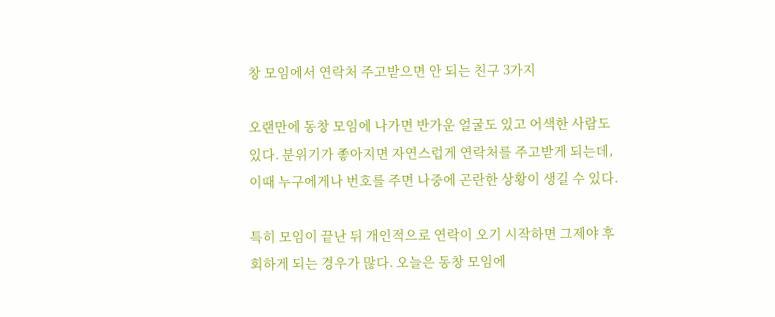창 모임에서 연락처 주고받으면 안 되는 친구 3가지

오랜만에 동창 모임에 나가면 반가운 얼굴도 있고 어색한 사람도 있다. 분위기가 좋아지면 자연스럽게 연락처를 주고받게 되는데, 이때 누구에게나 번호를 주면 나중에 곤란한 상황이 생길 수 있다.

특히 모임이 끝난 뒤 개인적으로 연락이 오기 시작하면 그제야 후회하게 되는 경우가 많다. 오늘은 동창 모임에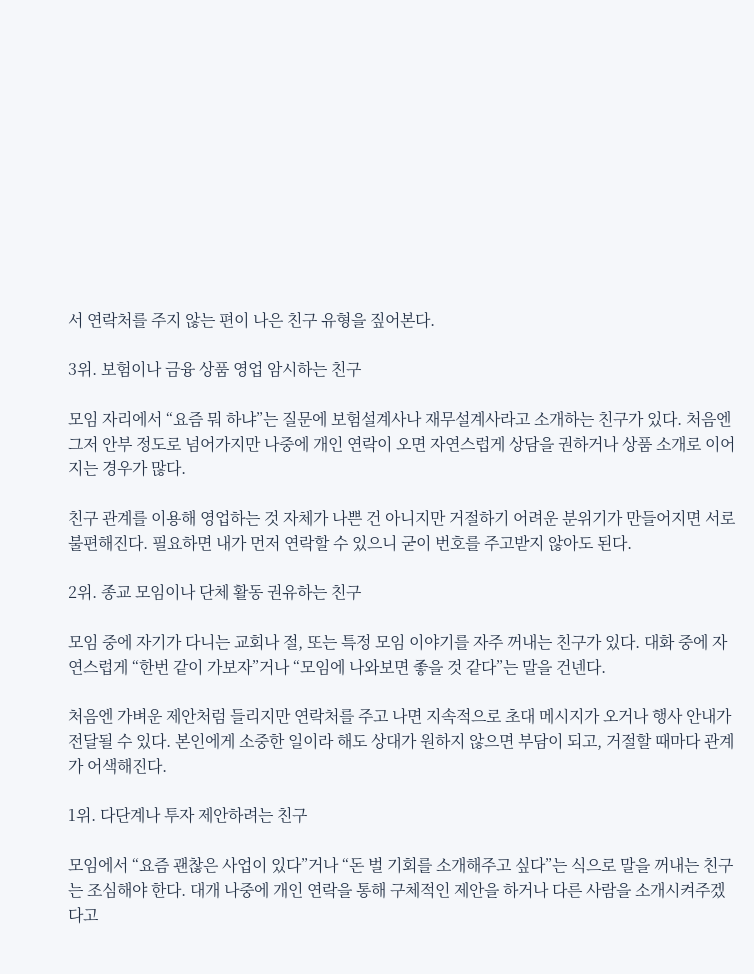서 연락처를 주지 않는 편이 나은 친구 유형을 짚어본다.

3위. 보험이나 금융 상품 영업 암시하는 친구

모임 자리에서 “요즘 뭐 하냐”는 질문에 보험설계사나 재무설계사라고 소개하는 친구가 있다. 처음엔 그저 안부 정도로 넘어가지만 나중에 개인 연락이 오면 자연스럽게 상담을 권하거나 상품 소개로 이어지는 경우가 많다.

친구 관계를 이용해 영업하는 것 자체가 나쁜 건 아니지만 거절하기 어려운 분위기가 만들어지면 서로 불편해진다. 필요하면 내가 먼저 연락할 수 있으니 굳이 번호를 주고받지 않아도 된다.

2위. 종교 모임이나 단체 활동 권유하는 친구

모임 중에 자기가 다니는 교회나 절, 또는 특정 모임 이야기를 자주 꺼내는 친구가 있다. 대화 중에 자연스럽게 “한번 같이 가보자”거나 “모임에 나와보면 좋을 것 같다”는 말을 건넨다.

처음엔 가벼운 제안처럼 들리지만 연락처를 주고 나면 지속적으로 초대 메시지가 오거나 행사 안내가 전달될 수 있다. 본인에게 소중한 일이라 해도 상대가 원하지 않으면 부담이 되고, 거절할 때마다 관계가 어색해진다.

1위. 다단계나 투자 제안하려는 친구

모임에서 “요즘 괜찮은 사업이 있다”거나 “돈 벌 기회를 소개해주고 싶다”는 식으로 말을 꺼내는 친구는 조심해야 한다. 대개 나중에 개인 연락을 통해 구체적인 제안을 하거나 다른 사람을 소개시켜주겠다고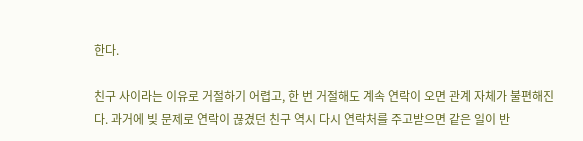한다.

친구 사이라는 이유로 거절하기 어렵고, 한 번 거절해도 계속 연락이 오면 관계 자체가 불편해진다. 과거에 빚 문제로 연락이 끊겼던 친구 역시 다시 연락처를 주고받으면 같은 일이 반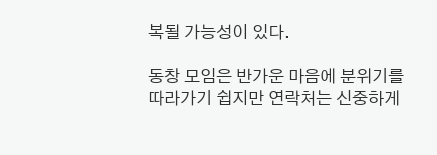복될 가능성이 있다.

동창 모임은 반가운 마음에 분위기를 따라가기 쉽지만 연락처는 신중하게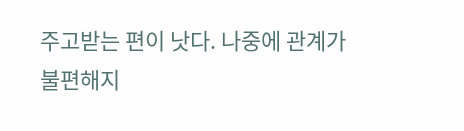주고받는 편이 낫다. 나중에 관계가 불편해지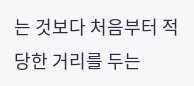는 것보다 처음부터 적당한 거리를 두는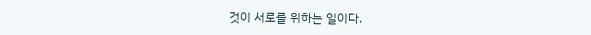것이 서로를 위하는 일이다.